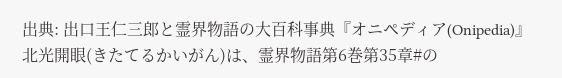出典: 出口王仁三郎と霊界物語の大百科事典『オニペディア(Onipedia)』
北光開眼(きたてるかいがん)は、霊界物語第6巻第35章#の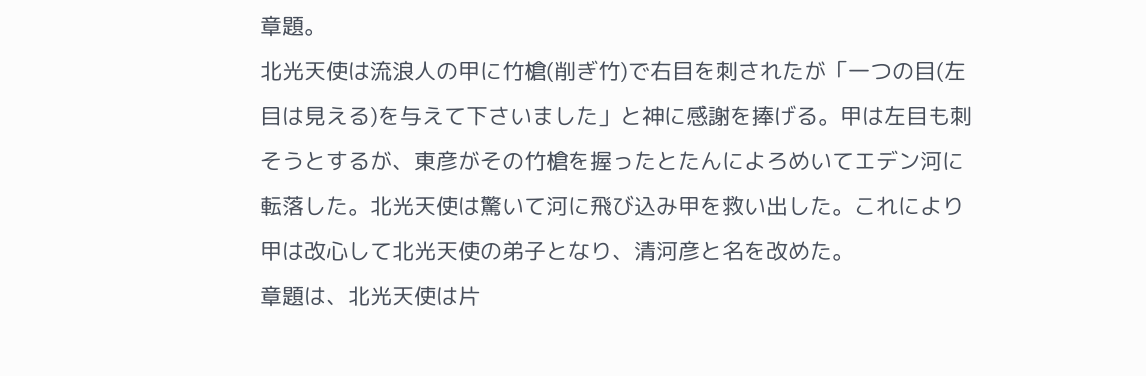章題。
北光天使は流浪人の甲に竹槍(削ぎ竹)で右目を刺されたが「一つの目(左目は見える)を与えて下さいました」と神に感謝を捧げる。甲は左目も刺そうとするが、東彦がその竹槍を握ったとたんによろめいてエデン河に転落した。北光天使は驚いて河に飛び込み甲を救い出した。これにより甲は改心して北光天使の弟子となり、清河彦と名を改めた。
章題は、北光天使は片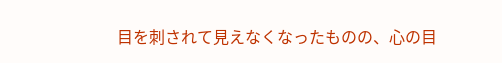目を刺されて見えなくなったものの、心の目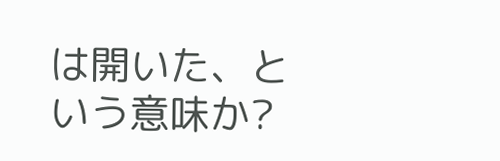は開いた、という意味か?